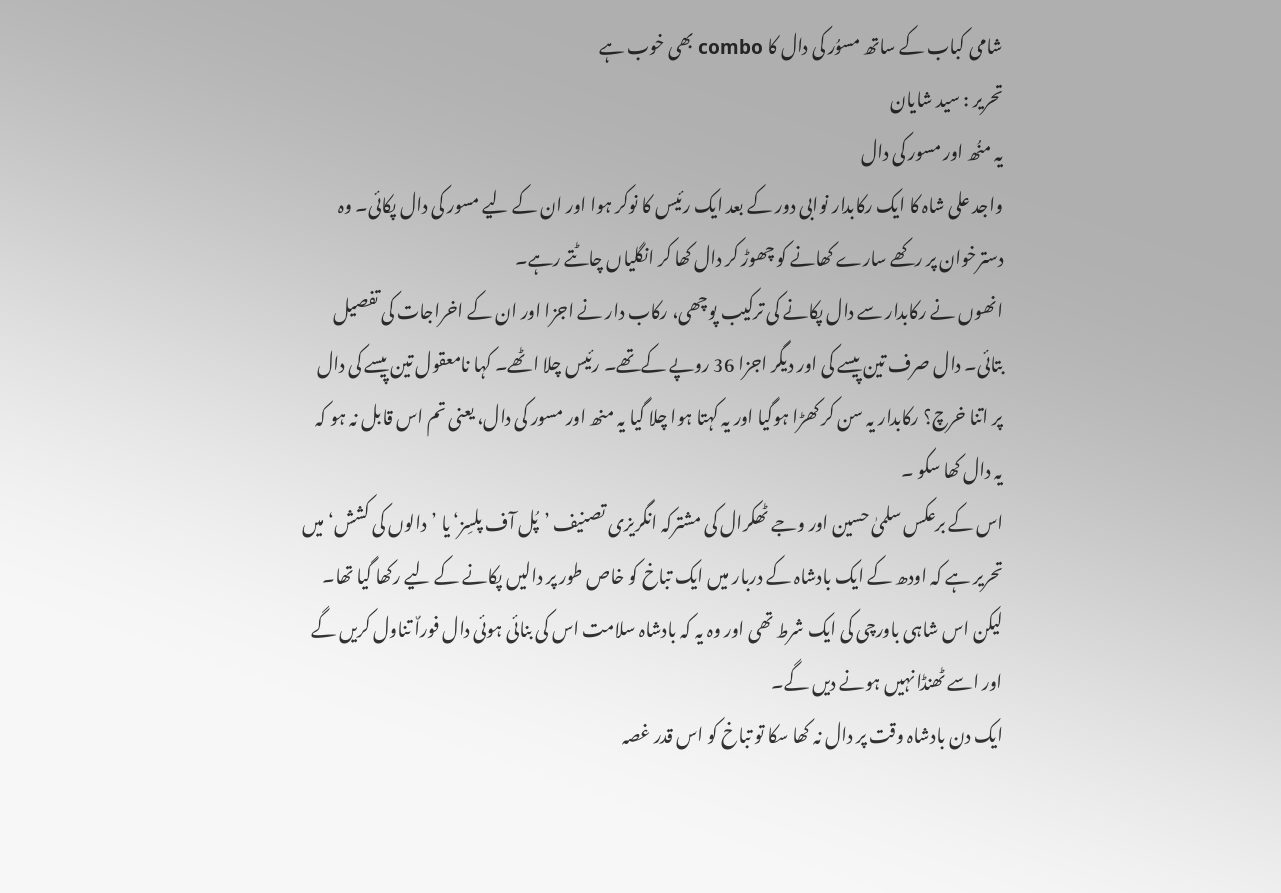شامی کباب کے ساتھ مسوُر کی دال کا combo بھی خوب ہے
تحریر : سید شایان
یہ منُھ اور مسور کی دال
واجد علی شاہ کا ایک رکابدار نوابی دور کے بعد ایک رئیس کا نوکر ہوا اور ان کے لیے مسور کی دال پکائی۔ وہ دسترخوان پر رکھے سارے کھانے کو چھوڑ کر دال کھا کر انگلیاں چاٹتے رہے۔
انھوں نے رکابدار سے دال پکانے کی ترکیب پوچھی، رکاب دار نے اجزا اور ان کے اخراجات کی تفصیل بتائی۔ دال صرف تین پیسے کی اور ديگر اجزا 36 روپے کےتھے۔ رئیس چلا اٹھے۔ کہا نامعقول تین پیسے کی دال پر اتنا خرچ؟ رکابدار یہ سن کر کھڑا ہوگیا اور یہ کہتا ہوا چلا گیا یہ منھ اور مسور کی دال، یعنی تم اس قابل نہ ہو کہ یہ دال کھا سکو ۔
اس کے برعکس سلمیٰ حسین اور وجے ٹھکرال کی مشترکہ انگریزی تصنیف ’پُل آف پلسِز‘ یا ’دالوں کی کشش‘ میں تحریر ہے کہ اودھ کے ایک بادشاہ کے دربار میں ایک تباخ کو خاص طور پر دالیں پکانے کے لیے رکھا گیا تھا۔ لیکن اس شاہی باورچی کی ایک شرط تھی اور وہ یہ کہ بادشاہ سلامت اس کی بنائی ہوئی دال فوراٌ تناول کریں گے اور اسے ٹھنڈا نہیں ہونے دیں گے۔
ایک دن بادشاہ وقت پر دال نہ کھا سکا تو تباخ کو اس قدر غصہ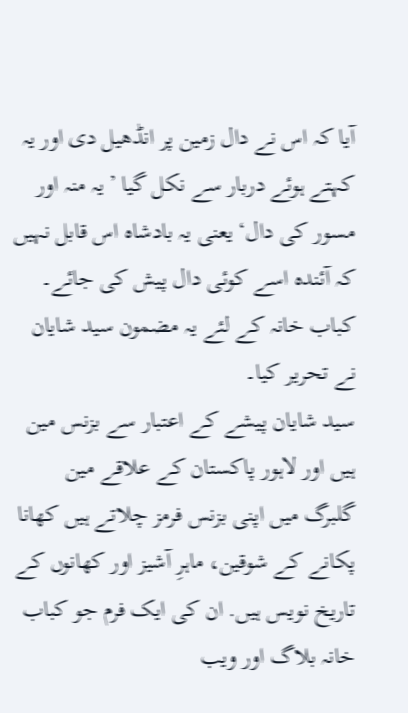آیا کہ اس نے دال زمین پر انڈھیل دی اور یہ کہتے ہوئے دربار سے نکل گیا ’یہ منہ اور مسور کی دال‘ یعنی یہ بادشاہ اس قابل نہیں کہ آئندہ اسے کوئی دال پیش کی جائے۔
کباب خانہ کے لئے یہ مضمون سید شایان نے تحریر کیا۔
سید شایان پیشے کے اعتبار سے بزنس مین ہیں اور لاہور پاکستان کے علاقے مین گلبرگ میں اپنی بزنس فرمز چلاتے ہیں کھانا پکانے کے شوقین، ماہرِ آشیز اور کھانوں کے تاریخ نویس ہیں. ان کی ایک فرم جو کباب خانہ بلاگ اور ویب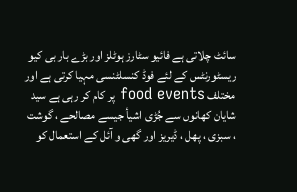سائٹ چلاتی ہے فائیو سٹارز ہوٹلز اور بڑے بار بی کیو ریسٹورنٹس کے لئے فوڈ کنسلٹنسی مہیا کرتی ہے اور مختلف food events پر کام کر رہی ہے سید شایان کھانوں سے جُڑی اشیأ جیسے مصالحے ، گوشت ، سبزی ، پھل ، ڈیریز اور گھی و آئل کے استعمال کو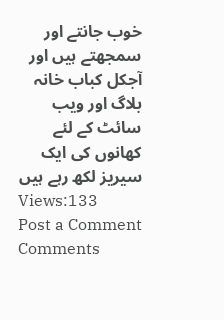خوب جانتے اور سمجھتے ہیں اور آجکل کباب خانہ بلاگ اور ویب سائٹ کے لئے کھانوں کی ایک سیریز لکھ رہے ہیں
Views:133
Post a Comment
Comments